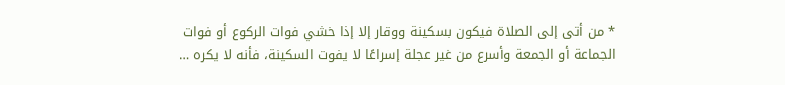* من أتى إلى الصلاة فيكون بسكينة ووقار إلا إذا خشي فوات الركوع أو فوات الجماعة أو الجمعة وأسرع من غير عجلة إسراعًا لا يفوت السكينة، فأنه لا يكره …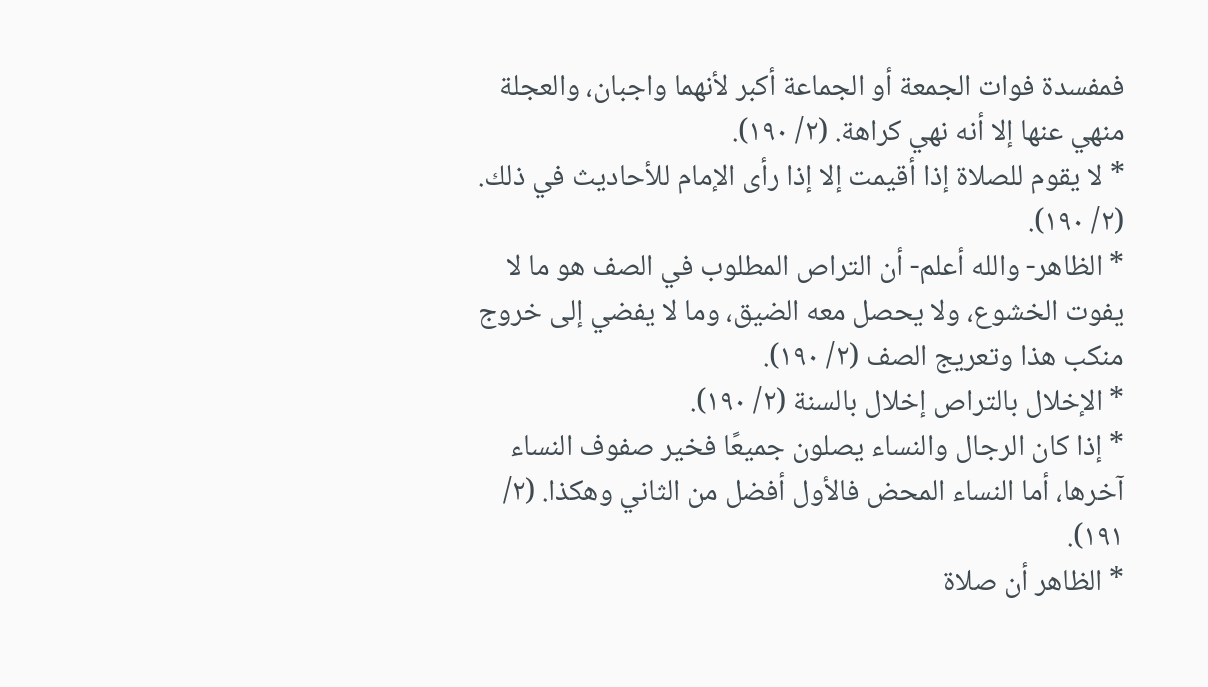فمفسدة فوات الجمعة أو الجماعة أكبر لأنهما واجبان، والعجلة منهي عنها إلا أنه نهي كراهة. (٢/ ١٩٠).
* لا يقوم للصلاة إذا أقيمت إلا إذا رأى الإمام للأحاديث في ذلك. (٢/ ١٩٠).
* الظاهر- والله أعلم- أن التراص المطلوب في الصف هو ما لا يفوت الخشوع، ولا يحصل معه الضيق، وما لا يفضي إلى خروج منكب هذا وتعريج الصف (٢/ ١٩٠).
* الإخلال بالتراص إخلال بالسنة (٢/ ١٩٠).
* إذا كان الرجال والنساء يصلون جميعًا فخير صفوف النساء آخرها، أما النساء المحض فالأول أفضل من الثاني وهكذا. (٢/ ١٩١).
* الظاهر أن صلاة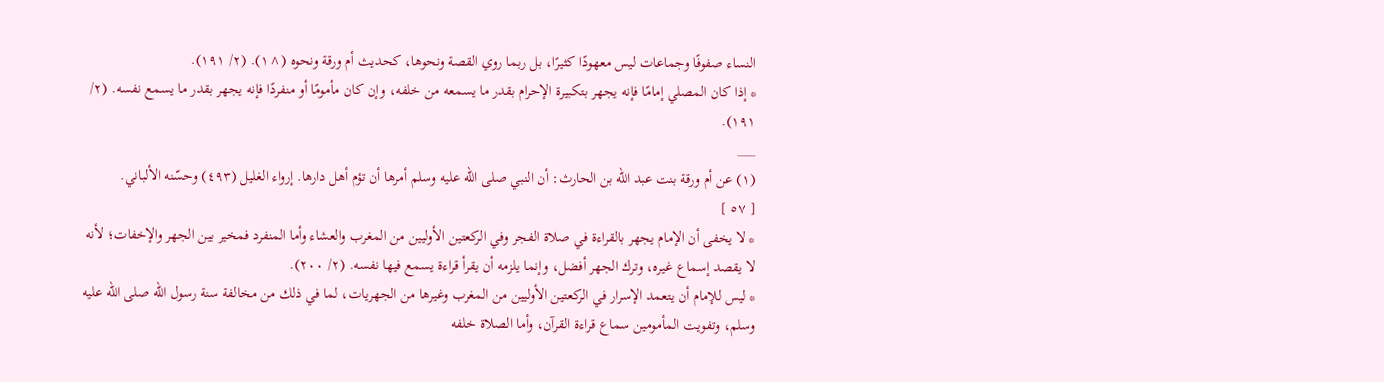النساء صفوفًا وجماعات ليس معهودًا كثيرًا، بل ربما روي القصة ونحوها، كحديث أم ورقة ونحوه (^١). (٢/ ١٩١).
* إذا كان المصلي إمامًا فإنه يجهر بتكبيرة الإحرام بقدر ما يسمعه من خلفه، وإن كان مأمومًا أو منفردًا فإنه يجهر بقدر ما يسمع نفسه. (٢/ ١٩١).
___
(١) عن أم ورقة بنت عبد الله بن الحارث: أن النبي صلى الله عليه وسلم أمرها أن تؤم أهل دارها. إرواء الغليل (٤٩٣) وحسّنه الألباني.
[ ٥٧ ]
* لا يخفى أن الإمام يجهر بالقراءة في صلاة الفجر وفي الركعتين الأوليين من المغرب والعشاء وأما المنفرد فمخير بين الجهر والإخفات؛ لأنه لا يقصد إسماع غيره، وترك الجهر أفضل، وإنما يلزمه أن يقرأ قراءة يسمع فيها نفسه. (٢/ ٢٠٠).
* ليس للإمام أن يتعمد الإسرار في الركعتين الأوليين من المغرب وغيرها من الجهريات، لما في ذلك من مخالفة سنة رسول الله صلى الله عليه وسلم، وتفويت المأمومين سماع قراءة القرآن، وأما الصلاة خلفه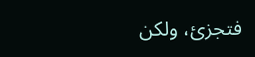فتجزئ، ولكن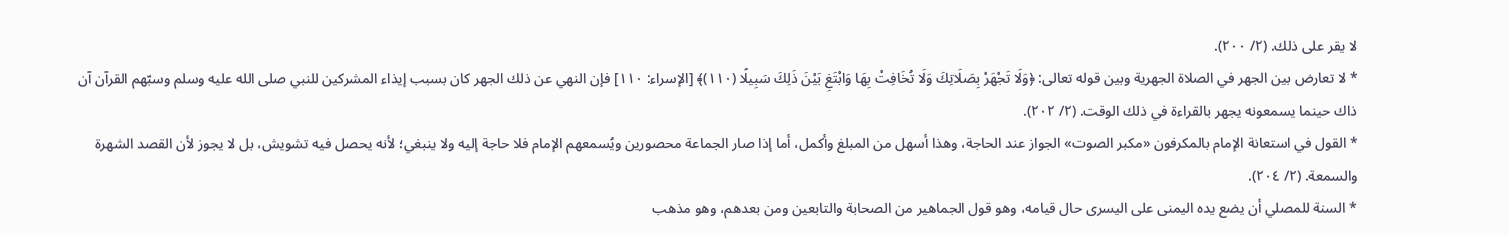لا يقر على ذلك. (٢/ ٢٠٠).
* لا تعارض بين الجهر في الصلاة الجهرية وبين قوله تعالى: ﴿وَلَا تَجْهَرْ بِصَلَاتِكَ وَلَا تُخَافِتْ بِهَا وَابْتَغِ بَيْنَ ذَلِكَ سَبِيلًا (١١٠)﴾ [الإسراء: ١١٠] فإن النهي عن ذلك الجهر كان بسبب إيذاء المشركين للنبي صلى الله عليه وسلم وسبّهم القرآن آن ذاك حينما يسمعونه يجهر بالقراءة في ذلك الوقت. (٢/ ٢٠٢).
* القول في استعانة الإمام بالمكرفون «مكبر الصوت» الجواز عند الحاجة، وهذا أسهل من المبلغ وأكمل، أما إذا صار الجماعة محصورين ويُسمعهم الإمام فلا حاجة إليه ولا ينبغي؛ لأنه يحصل فيه تشويش، بل لا يجوز لأن القصد الشهرة والسمعة. (٢/ ٢٠٤).
* السنة للمصلي أن يضع يده اليمنى على اليسرى حال قيامه، وهو قول الجماهير من الصحابة والتابعين ومن بعدهم، وهو مذهب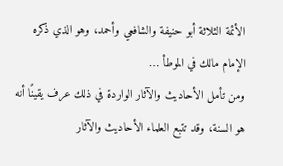الأئمة الثلاثة أبو حنيفة والشافعي وأحمد، وهو الذي ذكره الإمام مالك في الموطأ …
ومن تأمل الأحاديث والآثار الواردة في ذلك عرف يقينًا أنه هو السنة، وقد تتبع العلماء الأحاديث والآثار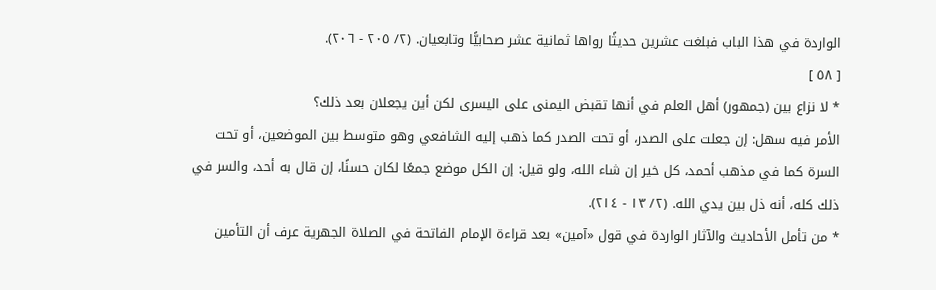الواردة في هذا الباب فبلغت عشرين حديثًا رواها ثمانية عشر صحابيًّا وتابعيان. (٢/ ٢٠٥ - ٢٠٦).
[ ٥٨ ]
* لا نزاع بين (جمهور) أهل العلم في أنها تقبض اليمنى على اليسرى لكن أين يجعلان بعد ذلك؟
الأمر فيه سهل: إن جعلت على الصدر، أو تحت الصدر كما ذهب إليه الشافعي وهو متوسط بين الموضعين، أو تحت السرة كما في مذهب أحمد، كل خير إن شاء الله، ولو قيل: إن الكل موضع جمعًا لكان حسنًا، إن قال به أحد، والسر في ذلك كله، أنه ذل بين يدي الله. (٢/ ١٣ - ٢١٤).
* من تأمل الأحاديث والآثار الواردة في قول «آمين» بعد قراءة الإمام الفاتحة في الصلاة الجهرية عرف أن التأمين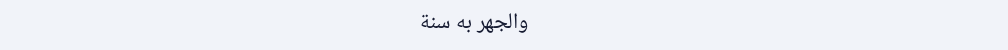والجهر به سنة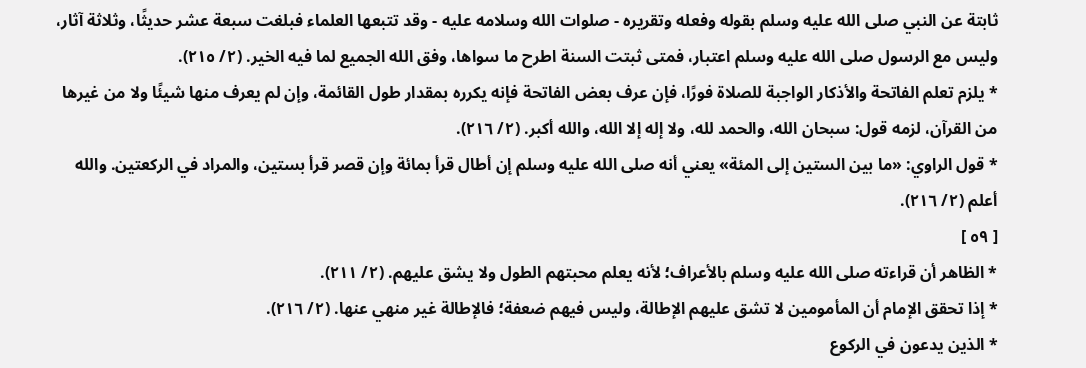ثابتة عن النبي صلى الله عليه وسلم بقوله وفعله وتقريره - صلوات الله وسلامه عليه - وقد تتبعها العلماء فبلغت سبعة عشر حديثًا، وثلاثة آثار، وليس مع الرسول صلى الله عليه وسلم اعتبار، فمتى ثبتت السنة اطرح ما سواها، وفق الله الجميع لما فيه الخير. (٢/ ٢١٥).
* يلزم تعلم الفاتحة والأذكار الواجبة للصلاة فورًا، فإن عرف بعض الفاتحة فإنه يكرره بمقدار طول القائمة، وإن لم يعرف منها شيئًا ولا من غيرها من القرآن، لزمه قول: سبحان الله، والحمد لله، ولا إله إلا الله، والله أكبر. (٢/ ٢١٦).
* قول الراوي: «ما بين الستين إلى المئة» يعني أنه صلى الله عليه وسلم إن أطال قرأ بمائة وإن قصر قرأ بستين، والمراد في الركعتين. والله أعلم (٢/ ٢١٦).
[ ٥٩ ]
* الظاهر أن قراءته صلى الله عليه وسلم بالأعراف؛ لأنه يعلم محبتهم الطول ولا يشق عليهم. (٢/ ٢١١).
* إذا تحقق الإمام أن المأمومين لا تشق عليهم الإطالة، وليس فيهم ضعفة؛ فالإطالة غير منهي عنها. (٢/ ٢١٦).
* الذين يدعون في الركوع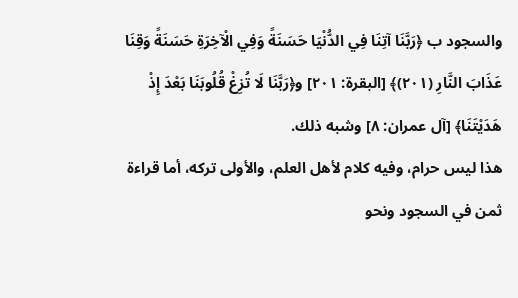والسجود ب ﴿رَبَّنَا آتِنَا فِي الدُّنْيَا حَسَنَةً وَفِي الْآخِرَةِ حَسَنَةً وَقِنَا عَذَابَ النَّارِ (٢٠١)﴾ [البقرة: ٢٠١] و﴿رَبَّنَا لَا تُزِغْ قُلُوبَنَا بَعْدَ إِذْ هَدَيْتَنَا﴾ [آل عمران: ٨] وشبه ذلك.
هذا ليس حرام، وفيه كلام لأهل العلم، والأولى تركه، أما قراءة ثمن في السجود ونحو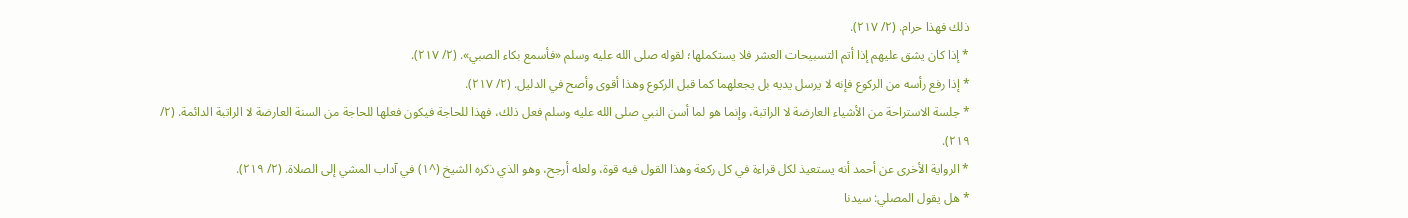ذلك فهذا حرام. (٢/ ٢١٧).
* إذا كان يشق عليهم إذا أتم التسبيحات العشر فلا يستكملها؛ لقوله صلى الله عليه وسلم «فأسمع بكاء الصبي». (٢/ ٢١٧).
* إذا رفع رأسه من الركوع فإنه لا يرسل يديه بل يجعلهما كما قبل الركوع وهذا أقوى وأصح في الدليل. (٢/ ٢١٧).
* جلسة الاستراحة من الأشياء العارضة لا الراتبة، وإنما هو لما أسن النبي صلى الله عليه وسلم فعل ذلك، فهذا للحاجة فيكون فعلها للحاجة من السنة العارضة لا الراتبة الدائمة. (٢/ ٢١٩).
* الرواية الأخرى عن أحمد أنه يستعيذ لكل قراءة في كل ركعة وهذا القول فيه قوة، ولعله أرجح، وهو الذي ذكره الشيخ (^١) في آداب المشي إلى الصلاة. (٢/ ٢١٩).
* هل يقول المصلي: سيدنا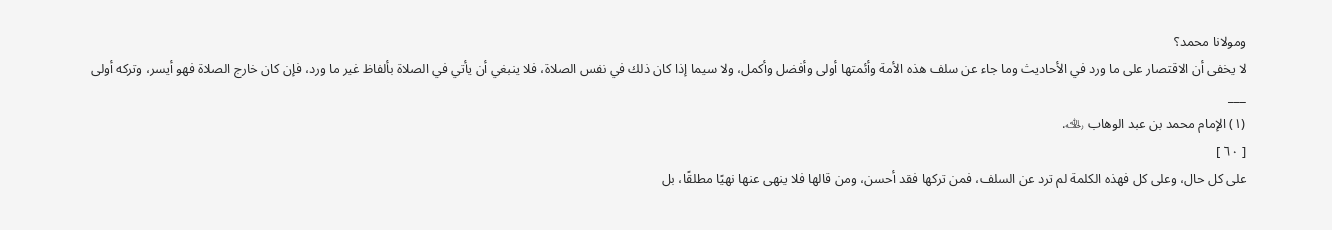ومولانا محمد؟
لا يخفى أن الاقتصار على ما ورد في الأحاديث وما جاء عن سلف هذه الأمة وأئمتها أولى وأفضل وأكمل، ولا سيما إذا كان ذلك في نفس الصلاة، فلا ينبغي أن يأتي في الصلاة بألفاظ غير ما ورد، فإن كان خارج الصلاة فهو أيسر، وتركه أولى
___
(١) الإمام محمد بن عبد الوهاب ﵀.
[ ٦٠ ]
على كل حال، وعلى كل فهذه الكلمة لم ترد عن السلف، فمن تركها فقد أحسن، ومن قالها فلا ينهى عنها نهيًا مطلقًا، بل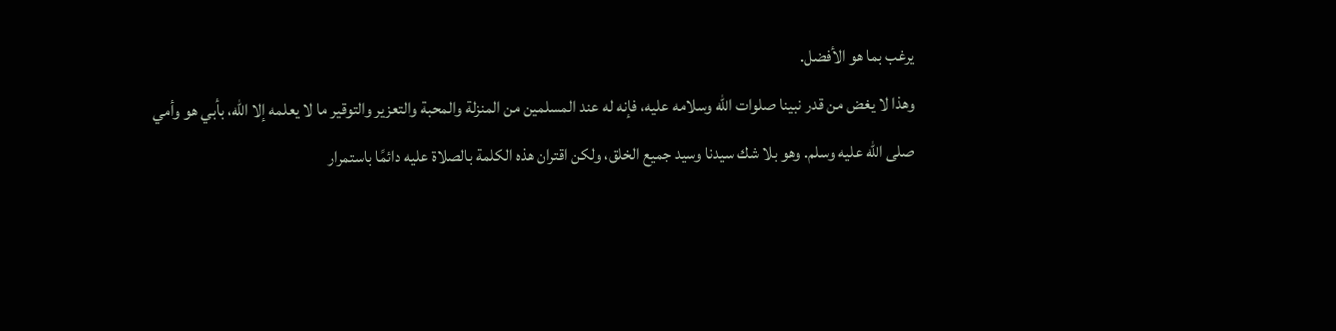يرغب بما هو الأفضل.
وهذا لا يغض من قدر نبينا صلوات الله وسلامه عليه، فإنه له عند المسلمين من المنزلة والمحبة والتعزير والتوقير ما لا يعلمه إلا الله، بأبي هو وأمي صلى الله عليه وسلم. وهو بلا شك سيدنا وسيد جميع الخلق، ولكن اقتران هذه الكلمة بالصلاة عليه دائمًا باستمرار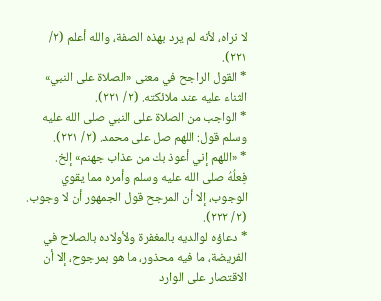لا نراه، لأنه لم يرد بهذه الصفة، والله أعلم (٢/ ٢٢١).
* القول الراجح في معنى «الصلاة على النبي» الثناء عليه عند ملائكته. (٢/ ٢٢١).
* الواجب من الصلاة على النبي صلى الله عليه وسلم قول: اللهم صل على محمد. (٢/ ٢٢١).
* «اللهم إني أعوذ بك من عذاب جهنم» إلخ.
فِعلُهُ صلى الله عليه وسلم وأمره مما يقوي الوجوب، إلا أن المرجح قول الجمهور أن لا وجوب. (٢/ ٢٢٢).
* دعاؤه لوالديه بالمغفرة ولأولاده بالصلاح في الفريضة، ما فيه محذور، ما هو بمرجوح، إلا أن الاقتصار على الوارد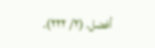أفضل. (٢/ ٢٢٢).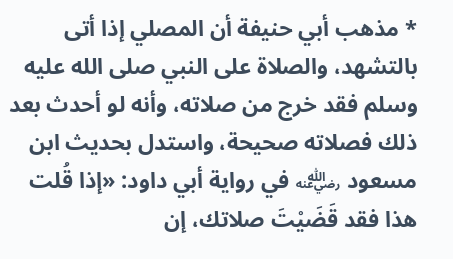* مذهب أبي حنيفة أن المصلي إذا أتى بالتشهد، والصلاة على النبي صلى الله عليه وسلم فقد خرج من صلاته، وأنه لو أحدث بعد ذلك فصلاته صحيحة، واستدل بحديث ابن مسعود ﵁ في رواية أبي داود: «إذا قُلت هذا فقد قَضَيْتَ صلاتك، إن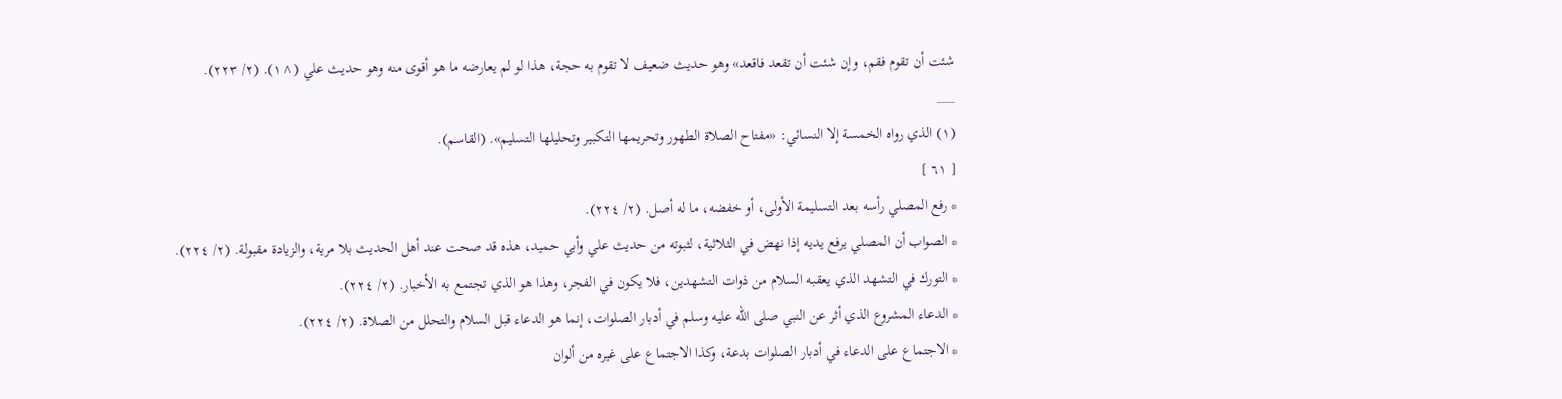شئت أن تقوم فقم، وإن شئت أن تقعد فاقعد» وهو حديث ضعيف لا تقوم به حجة، هذا لو لم يعارضه ما هو أقوى منه وهو حديث علي (^١). (٢/ ٢٢٣).
___
(١) الذي رواه الخمسة إلا النسائي: «مفتاح الصلاة الطهور وتحريمها التكبير وتحليلها التسليم». (القاسم).
[ ٦١ ]
* رفع المصلي رأسه بعد التسليمة الأولى، أو خفضه، ما له أصل. (٢/ ٢٢٤).
* الصواب أن المصلي يرفع يديه إذا نهض في الثلاثية، لثبوته من حديث علي وأبي حميد، هذه قد صحت عند أهل الحديث بلا مرية، والزيادة مقبولة. (٢/ ٢٢٤).
* التورك في التشهد الذي يعقبه السلام من ذوات التشهدين، فلا يكون في الفجر، وهذا هو الذي تجتمع به الأخبار. (٢/ ٢٢٤).
* الدعاء المشروع الذي أثر عن النبي صلى الله عليه وسلم في أدبار الصلوات، إنما هو الدعاء قبل السلام والتحلل من الصلاة. (٢/ ٢٢٤).
* الاجتماع على الدعاء في أدبار الصلوات بدعة، وكذا الاجتماع على غيره من ألوان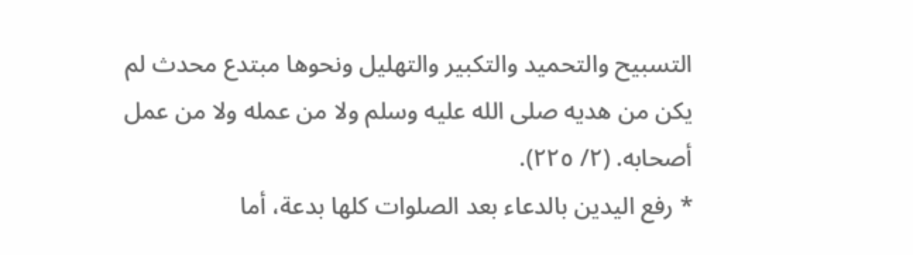التسبيح والتحميد والتكبير والتهليل ونحوها مبتدع محدث لم يكن من هديه صلى الله عليه وسلم ولا من عمله ولا من عمل أصحابه. (٢/ ٢٢٥).
* رفع اليدين بالدعاء بعد الصلوات كلها بدعة، أما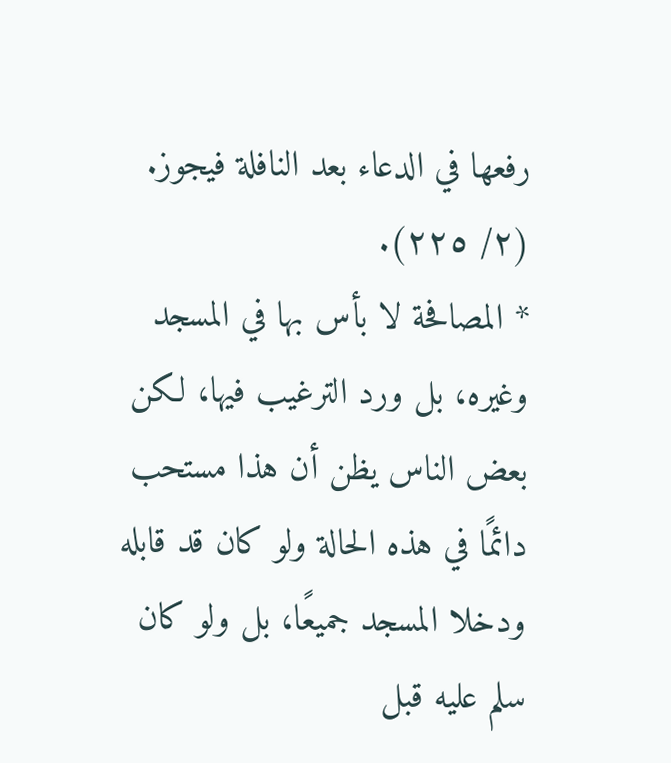رفعها في الدعاء بعد النافلة فيجوز. (٢/ ٢٢٥).
* المصافحة لا بأس بها في المسجد وغيره، بل ورد الترغيب فيها، لكن بعض الناس يظن أن هذا مستحب دائمًا في هذه الحالة ولو كان قد قابله ودخلا المسجد جميعًا، بل ولو كان سلم عليه قبل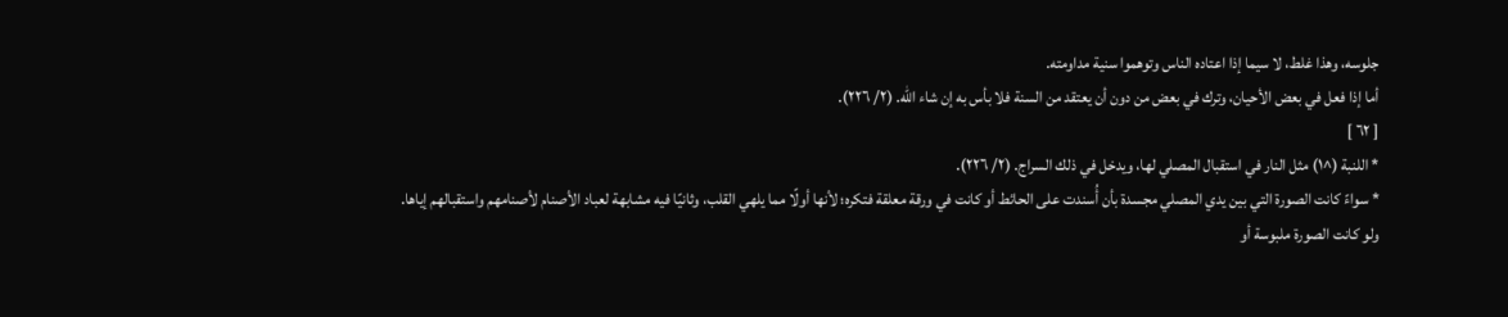جلوسه، وهذا غلط، لا سيما إذا اعتاده الناس وتوهموا سنية مداومته.
أما إذا فعل في بعض الأحيان، وترك في بعض من دون أن يعتقد من السنة فلا بأس به إن شاء الله. (٢/ ٢٢٦).
[ ٦٢ ]
* اللنبة (^١) مثل النار في استقبال المصلي لها، ويدخل في ذلك السراج. (٢/ ٢٢٦).
* سواءً كانت الصورة التي بين يدي المصلي مجسدة بأن أُسندت على الحائط أو كانت في ورقة معلقة فتكره؛ لأنها أولًا مما يلهي القلب، وثانيًا فيه مشابهة لعباد الأصنام لأصنامهم واستقبالهم إياها.
ولو كانت الصورة ملبوسة أو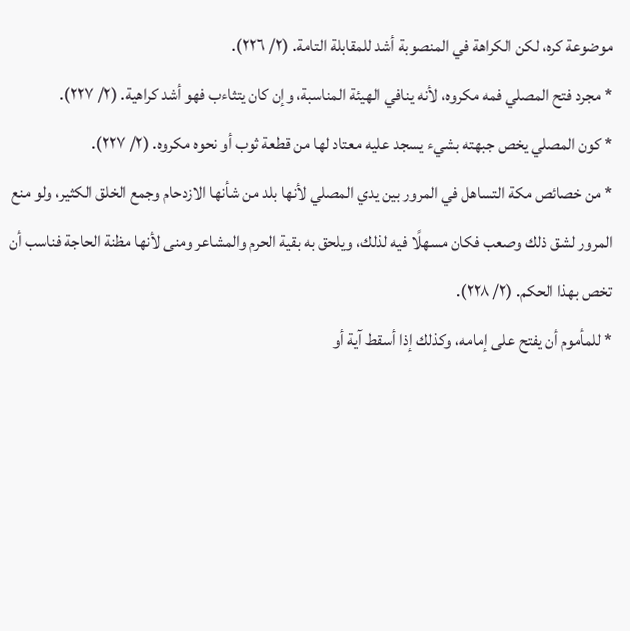موضوعة كره، لكن الكراهة في المنصوبة أشد للمقابلة التامة. (٢/ ٢٢٦).
* مجرد فتح المصلي فمه مكروه، لأنه ينافي الهيئة المناسبة، وإن كان يتثاءب فهو أشد كراهية. (٢/ ٢٢٧).
* كون المصلي يخص جبهته بشيء يسجد عليه معتاد لها من قطعة ثوب أو نحوه مكروه. (٢/ ٢٢٧).
* من خصائص مكة التساهل في المرور بين يدي المصلي لأنها بلد من شأنها الازدحام وجمع الخلق الكثير، ولو منع المرور لشق ذلك وصعب فكان مسهلًا فيه لذلك، ويلحق به بقية الحرم والمشاعر ومنى لأنها مظنة الحاجة فناسب أن تخص بهذا الحكم. (٢/ ٢٢٨).
* للمأموم أن يفتح على إمامه، وكذلك إذا أسقط آية أو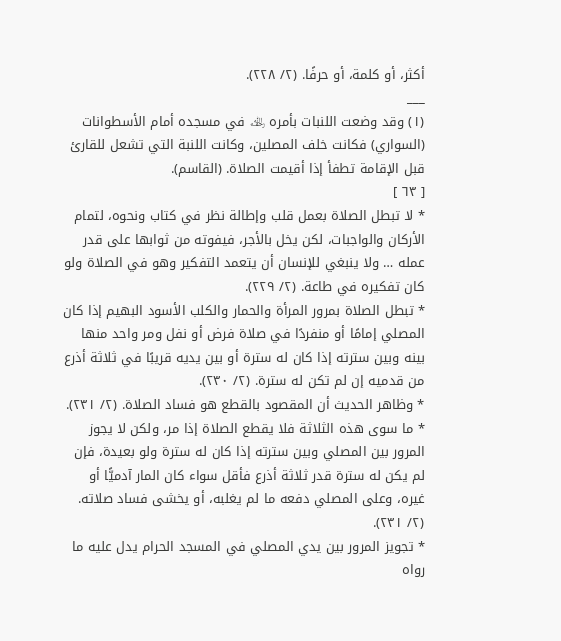أكثر، أو كلمة، أو حرفًا. (٢/ ٢٢٨).
___
(١) وقد وضعت اللنبات بأمره ﵀ في مسجده أمام الأسطوانات (السواري) فكانت خلف المصلين، وكانت اللنبة التي تشعل للقارئ قبل الإقامة تطفأ إذا أقيمت الصلاة. (القاسم).
[ ٦٣ ]
* لا تبطل الصلاة بعمل قلب وإطالة نظر في كتاب ونحوه، لتمام الأركان والواجبات، لكن يخل بالأجر، فيفوته من ثوابها على قدر عمله … ولا ينبغي للإنسان أن يتعمد التفكير وهو في الصلاة ولو كان تفكيره في طاعة. (٢/ ٢٢٩).
* تبطل الصلاة بمرور المرأة والحمار والكلب الأسود البهيم إذا كان المصلي إمامًا أو منفردًا في صلاة فرض أو نفل ومر واحد منها بينه وبين سترته إذا كان له سترة أو بين يديه قريبًا في ثلاثة أذرع من قدميه إن لم تكن له سترة. (٢/ ٢٣٠).
* وظاهر الحديث أن المقصود بالقطع هو فساد الصلاة. (٢/ ٢٣١).
* ما سوى هذه الثلاثة فلا يقطع الصلاة إذا مر، ولكن لا يجوز المرور بين المصلي وبين سترته إذا كان له سترة ولو بعيدة، فإن لم يكن له سترة قدر ثلاثة أذرع فأقل سواء كان المار آدميًّا أو غيره، وعلى المصلي دفعه ما لم يغلبه، أو يخشى فساد صلاته. (٢/ ٢٣١).
* تجويز المرور بين يدي المصلي في المسجد الحرام يدل عليه ما رواه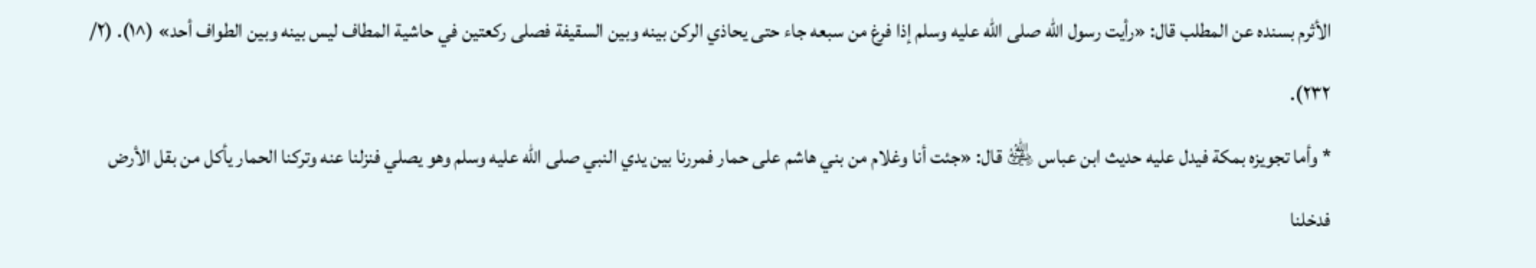الأثرم بسنده عن المطلب قال: «رأيت رسول الله صلى الله عليه وسلم إذا فرغ من سبعه جاء حتى يحاذي الركن بينه وبين السقيفة فصلى ركعتين في حاشية المطاف ليس بينه وبين الطواف أحد» (^١). (٢/ ٢٣٢).
* وأما تجويزه بمكة فيدل عليه حديث ابن عباس ﵁ قال: «جئت أنا وغلام من بني هاشم على حمار فمررنا بين يدي النبي صلى الله عليه وسلم وهو يصلي فنزلنا عنه وتركنا الحمار يأكل من بقل الأرض فدخلنا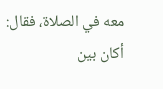معه في الصلاة، فقال: أكان بين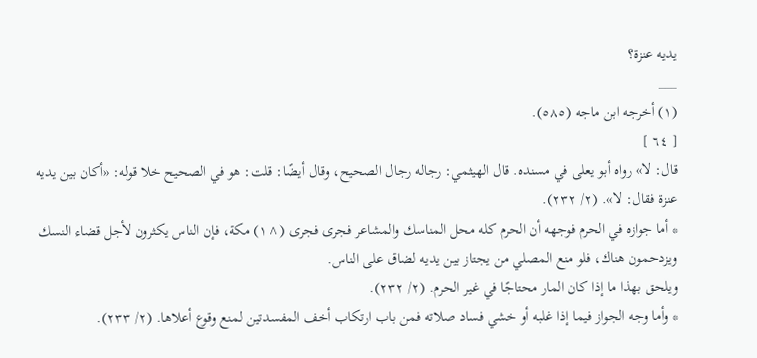يديه عنزة؟
___
(١) أخرجه ابن ماجه (٥٨٥).
[ ٦٤ ]
قال: لا» رواه أبو يعلى في مسنده. قال الهيثمي: رجاله رجال الصحيح، وقال أيضًا: قلت: هو في الصحيح خلا قوله: «أكان بين يديه عنزة فقال: لا». (٢/ ٢٣٢).
* أما جوازه في الحرم فوجهه أن الحرم كله محل المناسك والمشاعر فجرى فجرى (^١) مكة، فإن الناس يكثرون لأجل قضاء النسك ويزدحمون هناك، فلو منع المصلي من يجتاز بين يديه لضاق على الناس.
ويلحق بهذا ما إذا كان المار محتاجًا في غير الحرم. (٢/ ٢٣٢).
* وأما وجه الجواز فيما إذا غلبه أو خشي فساد صلاته فمن باب ارتكاب أخف المفسدتين لمنع وقوع أعلاها. (٢/ ٢٣٣).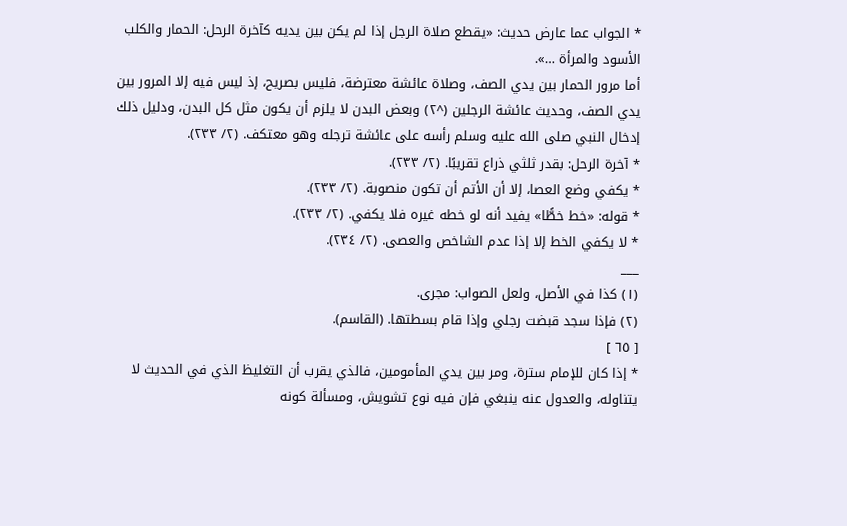* الجواب عما عارض حديث: «يقطع صلاة الرجل إذا لم يكن بين يديه كآخرة الرحل: الحمار والكلب الأسود والمرأة …».
أما مرور الحمار بين يدي الصف، وصلاة عائشة معترضة، فليس بصريح، إذ ليس فيه إلا المرور بين يدي الصف، وحديث عائشة الرجلين (^٢) وبعض البدن لا يلزم أن يكون مثل كل البدن، ودليل ذلك إدخال النبي صلى الله عليه وسلم رأسه على عائشة ترجله وهو معتكف. (٢/ ٢٣٣).
* آخرة الرحل: بقدر ثلثي ذراع تقريبًا. (٢/ ٢٣٣).
* يكفي وضع العصا، إلا أن الأتم أن تكون منصوبة. (٢/ ٢٣٣).
* قوله: «خط خطًّا» يفيد أنه لو خطه غيره فلا يكفي. (٢/ ٢٣٣).
* لا يكفي الخط إلا إذا عدم الشاخص والعصى. (٢/ ٢٣٤).
___
(١) كذا في الأصل، ولعل الصواب: مجرى.
(٢) فإذا سجد قبضت رجلي وإذا قام بسطتها. (القاسم).
[ ٦٥ ]
* إذا كان للإمام سترة، ومر بين يدي المأمومين، فالذي يقرب أن التغليظ الذي في الحديث لا يتناوله، والعدول عنه ينبغي فإن فيه نوع تشويش، ومسألة كونه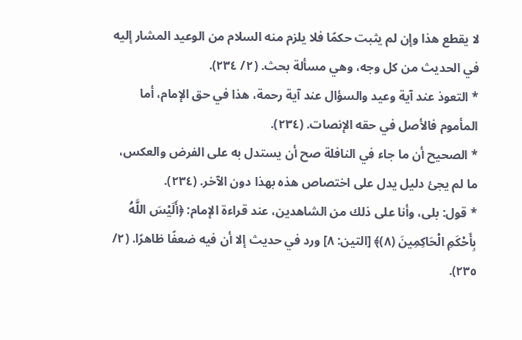لا يقطع هذا وإن لم يثبت حكمًا فلا يلزم منه السلام من الوعيد المشار إليه في الحديث من كل وجه، وهي مسألة بحث. (٢/ ٢٣٤).
* التعوذ عند آية وعيد والسؤال عند آية رحمة، هذا في حق الإمام، أما المأموم فالأصل في حقه الإنصات. (٢٣٤).
* الصحيح أن ما جاء في النافلة صح أن يستدل به على الفرض والعكس، ما لم يجئ دليل يدل على اختصاص هذه بهذا دون الآخر. (٢٣٤).
* قول: بلى، وأنا على ذلك من الشاهدين، عند قراءة الإمام: ﴿أَلَيْسَ اللَّهُ بِأَحْكَمِ الْحَاكِمِينَ (٨)﴾ [التين: ٨] ورد في حديث إلا أن فيه ضعفًا ظاهرًا. (٢/ ٢٣٥).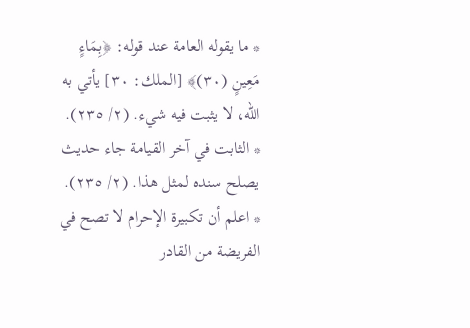* ما يقوله العامة عند قوله: ﴿بِمَاءٍ مَعِينٍ (٣٠)﴾ [الملك: ٣٠] يأتي به الله، لا يثبت فيه شيء. (٢/ ٢٣٥).
* الثابت في آخر القيامة جاء حديث يصلح سنده لمثل هذا. (٢/ ٢٣٥).
* اعلم أن تكبيرة الإحرام لا تصح في الفريضة من القادر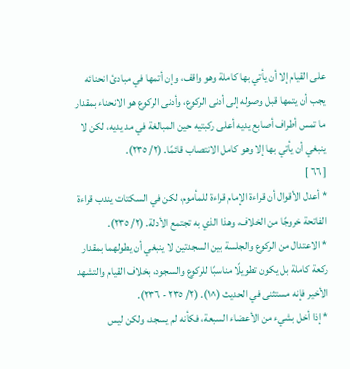على القيام إلا أن يأتي بها كاملة وهو واقف، وإن أتمها في مبادئ انحنائه يجب أن يتمها قبل وصوله إلى أدنى الركوع، وأدنى الركوع هو الانحناء بمقدار ما تمس أطراف أصابع يديه أعلى ركبتيه حين المبالغة في مد يديه، لكن لا ينبغي أن يأتي بها إلا وهو كامل الانتصاب قائمًا. (٢/ ٢٣٥).
[ ٦٦ ]
* أعدل الأقوال أن قراءة الإمام قراءة للمأموم، لكن في السكتات يندب قراءة الفاتحة خروجًا من الخلاف، وهذا الذي به تجتمع الأدلة. (٢/ ٢٣٥).
* الاعتدال من الركوع والجلسة بين السجدتين لا ينبغي أن يطولهما بمقدار ركعة كاملة بل يكون تطويلًا مناسبًا للركوع والسجود، بخلاف القيام والتشهد الأخير فإنه مستثنى في الحديث (^١). (٢/ ٢٣٥ - ٢٣٦).
* إذا أخل بشيء من الأعضاء السبعة، فكأنه لم يسجد، ولكن ليس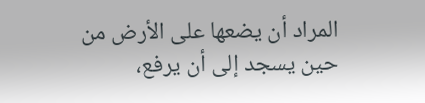المراد أن يضعها على الأرض من حين يسجد إلى أن يرفع،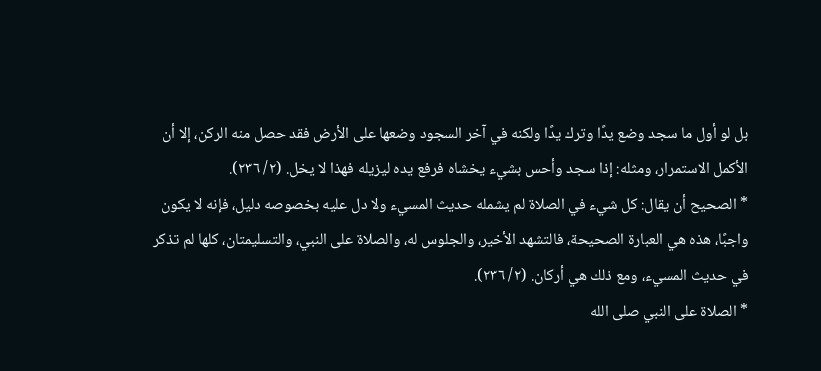بل لو أول ما سجد وضع يدًا وترك يدًا ولكنه في آخر السجود وضعها على الأرض فقد حصل منه الركن، إلا أن الأكمل الاستمرار، ومثله: إذا سجد وأحس بشيء يخشاه فرفع يده ليزيله فهذا لا يخل. (٢/ ٢٣٦).
* الصحيح أن يقال: كل شيء في الصلاة لم يشمله حديث المسيء ولا دل عليه بخصوصه دليل، فإنه لا يكون واجبًا، هذه هي العبارة الصحيحة، فالتشهد الأخير، والجلوس له، والصلاة على النبي، والتسليمتان، كلها لم تذكر في حديث المسيء، ومع ذلك هي أركان. (٢/ ٢٣٦).
* الصلاة على النبي صلى الله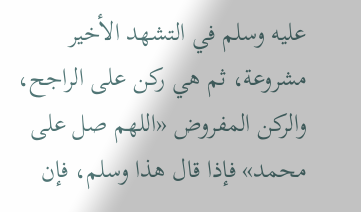عليه وسلم في التشهد الأخير مشروعة، ثم هي ركن على الراجح، والركن المفروض «اللهم صل على محمد» فإذا قال هذا وسلم، فإن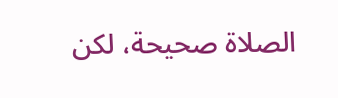الصلاة صحيحة، لكن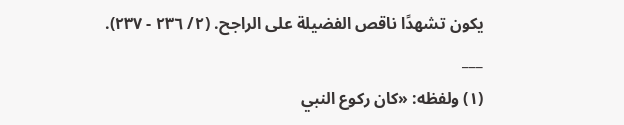يكون تشهدًا ناقص الفضيلة على الراجح. (٢/ ٢٣٦ - ٢٣٧).
___
(١) ولفظه: «كان ركوع النبي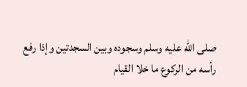صلى الله عليه وسلم وسجوده وبين السجدتين وإذا رفع رأسه من الركوع ما خلا القيام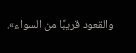والقعود قريبًا من السواء».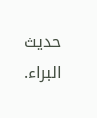حديث البراء.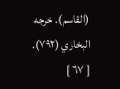(القاسم). خرجه البخاري (٧٩٢).
[ ٦٧ ]